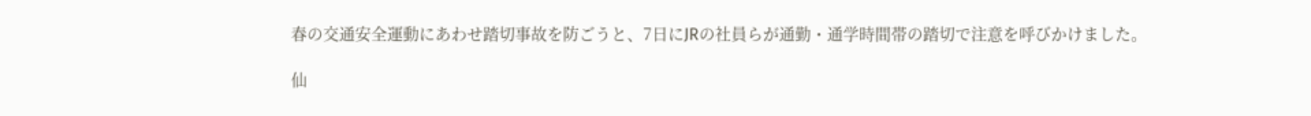春の交通安全運動にあわせ踏切事故を防ごうと、7日にJRの社員らが通勤・通学時間帯の踏切で注意を呼びかけました。

仙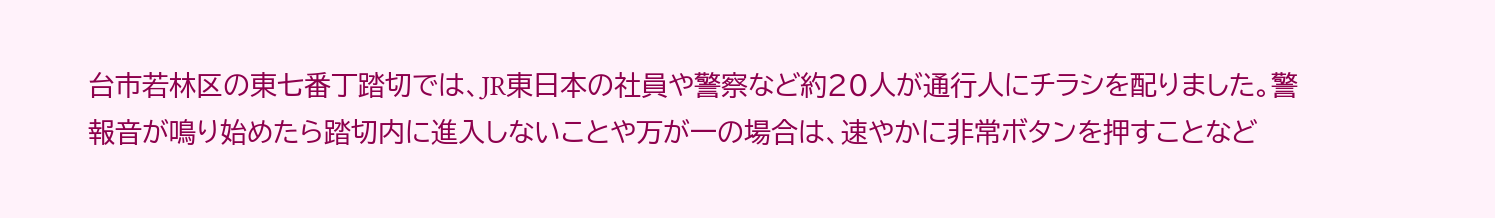台市若林区の東七番丁踏切では、JR東日本の社員や警察など約20人が通行人にチラシを配りました。警報音が鳴り始めたら踏切内に進入しないことや万が一の場合は、速やかに非常ボタンを押すことなど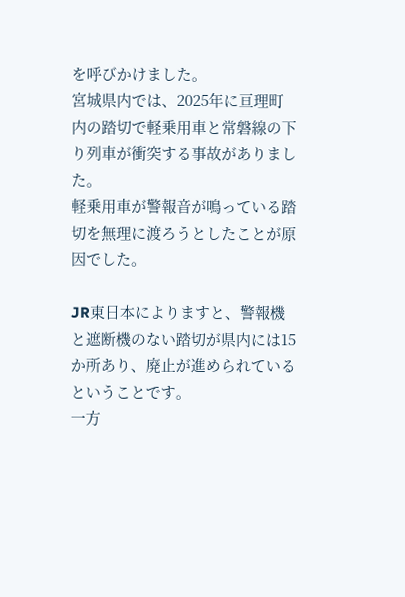を呼びかけました。
宮城県内では、2025年に亘理町内の踏切で軽乗用車と常磐線の下り列車が衝突する事故がありました。
軽乗用車が警報音が鳴っている踏切を無理に渡ろうとしたことが原因でした。

JR東日本によりますと、警報機と遮断機のない踏切が県内には15か所あり、廃止が進められているということです。
一方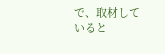で、取材していると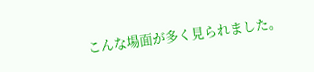こんな場面が多く見られました。